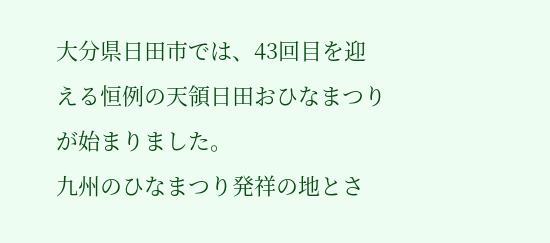大分県日田市では、43回目を迎える恒例の天領日田おひなまつりが始まりました。
九州のひなまつり発祥の地とさ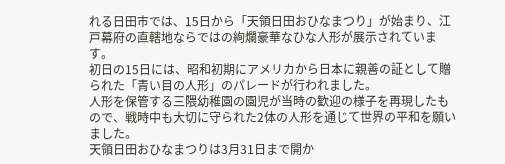れる日田市では、15日から「天領日田おひなまつり」が始まり、江戸幕府の直轄地ならではの絢爛豪華なひな人形が展示されています。
初日の15日には、昭和初期にアメリカから日本に親善の証として贈られた「青い目の人形」のパレードが行われました。
人形を保管する三隈幼稚園の園児が当時の歓迎の様子を再現したもので、戦時中も大切に守られた2体の人形を通じて世界の平和を願いました。
天領日田おひなまつりは3月31日まで開か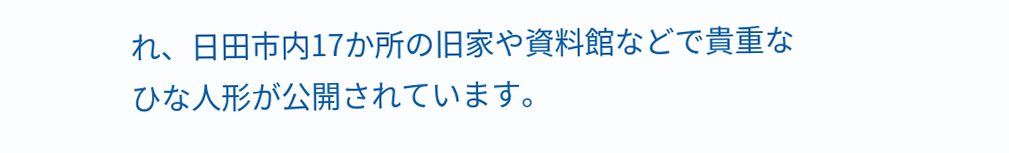れ、日田市内17か所の旧家や資料館などで貴重なひな人形が公開されています。